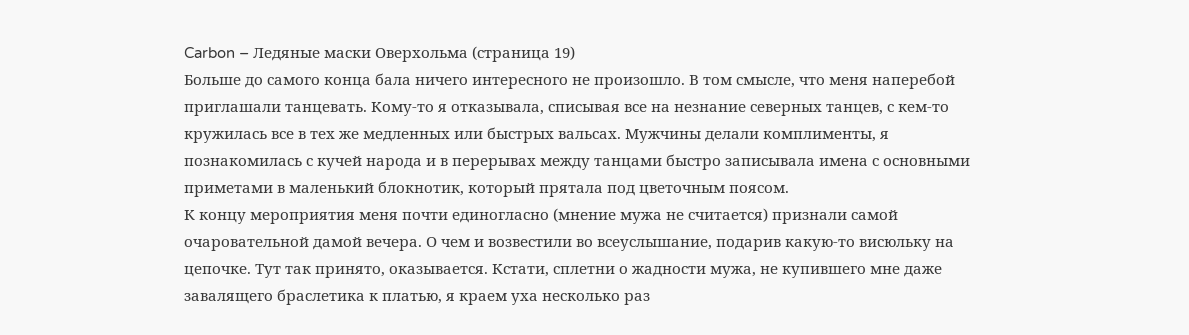Carbon – Ледяные маски Оверхольма (страница 19)
Больше до самого конца бала ничего интересного не произошло. В том смысле, что меня наперебой приглашали танцевать. Кому-то я отказывала, списывая все на незнание северных танцев, с кем-то кружилась все в тех же медленных или быстрых вальсах. Мужчины делали комплименты, я познакомилась с кучей народа и в перерывах между танцами быстро записывала имена с основными приметами в маленький блокнотик, который прятала под цветочным поясом.
К концу мероприятия меня почти единогласно (мнение мужа не считается) признали самой очаровательной дамой вечера. О чем и возвестили во всеуслышание, подарив какую-то висюльку на цепочке. Тут так принято, оказывается. Кстати, сплетни о жадности мужа, не купившего мне даже завалящего браслетика к платью, я краем уха несколько раз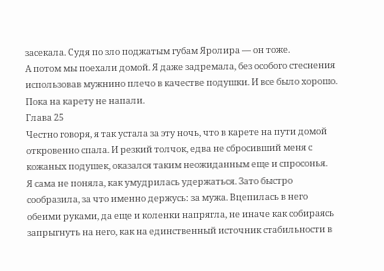засекала. Судя по зло поджатым губам Яролира — он тоже.
А потом мы поехали домой. Я даже задремала, без особого стеснения использовав мужнино плечо в качестве подушки. И все было хорошо. Пока на карету не напали.
Глава 25
Честно говоря, я так устала за эту ночь, что в карете на пути домой откровенно спала. И резкий толчок, едва не сбросивший меня с кожаных подушек, оказался таким неожиданным еще и спросонья.
Я сама не поняла, как умудрилась удержаться. Зато быстро сообразила, за что именно держусь: за мужа. Вцепилась в него обеими руками, да еще и коленки напрягла, не иначе как собираясь запрыгнуть на него, как на единственный источник стабильности в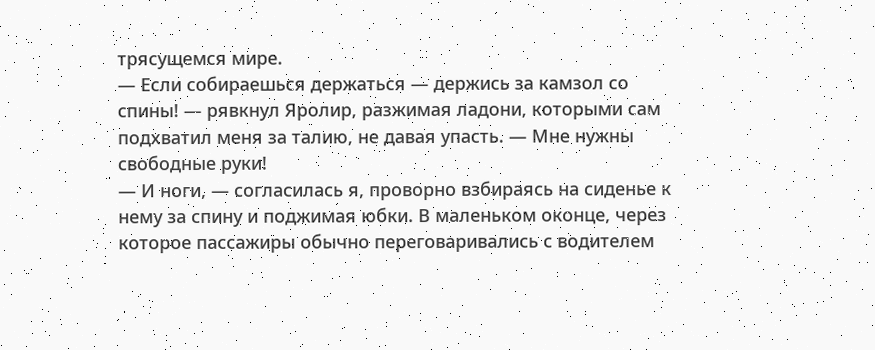трясущемся мире.
— Если собираешься держаться — держись за камзол со спины! — рявкнул Яролир, разжимая ладони, которыми сам подхватил меня за талию, не давая упасть. — Мне нужны свободные руки!
— И ноги, — согласилась я, проворно взбираясь на сиденье к нему за спину и поджимая юбки. В маленьком оконце, через которое пассажиры обычно переговаривались с водителем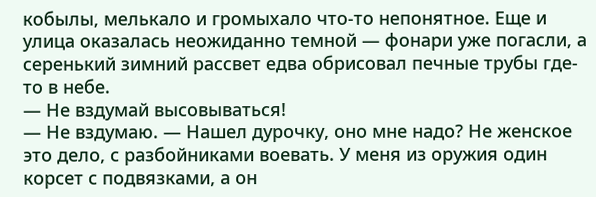кобылы, мелькало и громыхало что-то непонятное. Еще и улица оказалась неожиданно темной — фонари уже погасли, а серенький зимний рассвет едва обрисовал печные трубы где-то в небе.
— Не вздумай высовываться!
— Не вздумаю. — Нашел дурочку, оно мне надо? Не женское это дело, с разбойниками воевать. У меня из оружия один корсет с подвязками, а он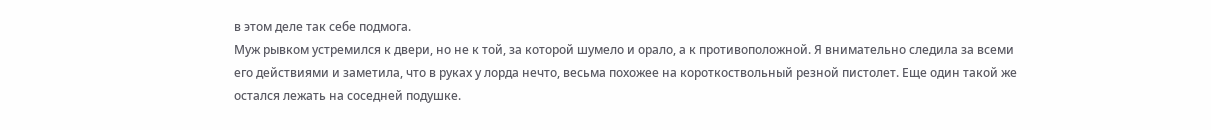в этом деле так себе подмога.
Муж рывком устремился к двери, но не к той, за которой шумело и орало, а к противоположной. Я внимательно следила за всеми его действиями и заметила, что в руках у лорда нечто, весьма похожее на короткоствольный резной пистолет. Еще один такой же остался лежать на соседней подушке.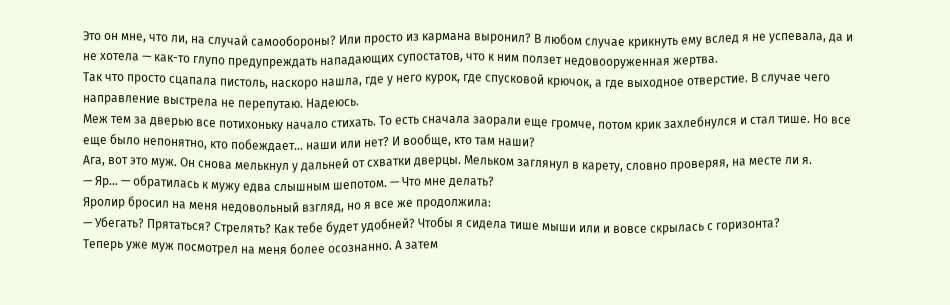Это он мне, что ли, на случай самообороны? Или просто из кармана выронил? В любом случае крикнуть ему вслед я не успевала, да и не хотела — как-то глупо предупреждать нападающих супостатов, что к ним ползет недовооруженная жертва.
Так что просто сцапала пистоль, наскоро нашла, где у него курок, где спусковой крючок, а где выходное отверстие. В случае чего направление выстрела не перепутаю. Надеюсь.
Меж тем за дверью все потихоньку начало стихать. То есть сначала заорали еще громче, потом крик захлебнулся и стал тише. Но все еще было непонятно, кто побеждает… наши или нет? И вообще, кто там наши?
Ага, вот это муж. Он снова мелькнул у дальней от схватки дверцы. Мельком заглянул в карету, словно проверяя, на месте ли я.
— Яр… — обратилась к мужу едва слышным шепотом. — Что мне делать?
Яролир бросил на меня недовольный взгляд, но я все же продолжила:
— Убегать? Прятаться? Стрелять? Как тебе будет удобней? Чтобы я сидела тише мыши или и вовсе скрылась с горизонта?
Теперь уже муж посмотрел на меня более осознанно. А затем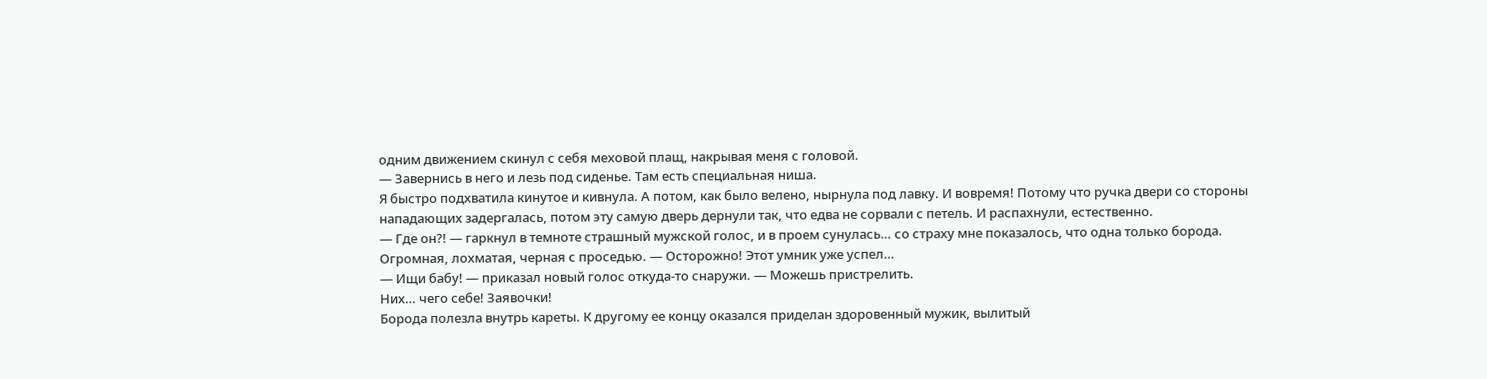одним движением скинул с себя меховой плащ, накрывая меня с головой.
— Завернись в него и лезь под сиденье. Там есть специальная ниша.
Я быстро подхватила кинутое и кивнула. А потом, как было велено, нырнула под лавку. И вовремя! Потому что ручка двери со стороны нападающих задергалась, потом эту самую дверь дернули так, что едва не сорвали с петель. И распахнули, естественно.
— Где он?! — гаркнул в темноте страшный мужской голос, и в проем сунулась… со страху мне показалось, что одна только борода. Огромная, лохматая, черная с проседью. — Осторожно! Этот умник уже успел…
— Ищи бабу! — приказал новый голос откуда-то снаружи. — Можешь пристрелить.
Них… чего себе! Заявочки!
Борода полезла внутрь кареты. К другому ее концу оказался приделан здоровенный мужик, вылитый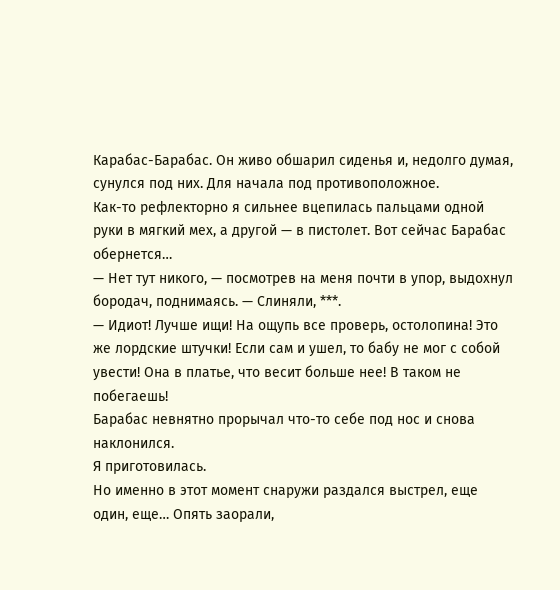Карабас-Барабас. Он живо обшарил сиденья и, недолго думая, сунулся под них. Для начала под противоположное.
Как-то рефлекторно я сильнее вцепилась пальцами одной руки в мягкий мех, а другой — в пистолет. Вот сейчас Барабас обернется…
— Нет тут никого, — посмотрев на меня почти в упор, выдохнул бородач, поднимаясь. — Слиняли, ***.
— Идиот! Лучше ищи! На ощупь все проверь, остолопина! Это же лордские штучки! Если сам и ушел, то бабу не мог с собой увести! Она в платье, что весит больше нее! В таком не побегаешь!
Барабас невнятно прорычал что-то себе под нос и снова наклонился.
Я приготовилась.
Но именно в этот момент снаружи раздался выстрел, еще один, еще… Опять заорали,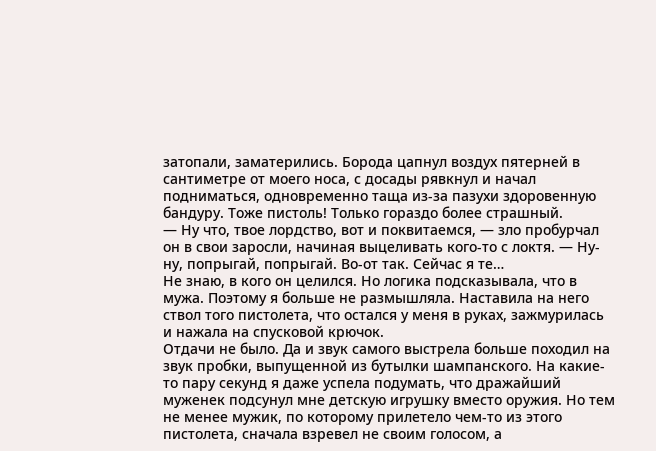затопали, заматерились. Борода цапнул воздух пятерней в сантиметре от моего носа, с досады рявкнул и начал подниматься, одновременно таща из-за пазухи здоровенную бандуру. Тоже пистоль! Только гораздо более страшный.
— Ну что, твое лордство, вот и поквитаемся, — зло пробурчал он в свои заросли, начиная выцеливать кого-то с локтя. — Ну-ну, попрыгай, попрыгай. Во-от так. Сейчас я те…
Не знаю, в кого он целился. Но логика подсказывала, что в мужа. Поэтому я больше не размышляла. Наставила на него ствол того пистолета, что остался у меня в руках, зажмурилась и нажала на спусковой крючок.
Отдачи не было. Да и звук самого выстрела больше походил на звук пробки, выпущенной из бутылки шампанского. На какие-то пару секунд я даже успела подумать, что дражайший муженек подсунул мне детскую игрушку вместо оружия. Но тем не менее мужик, по которому прилетело чем-то из этого пистолета, сначала взревел не своим голосом, а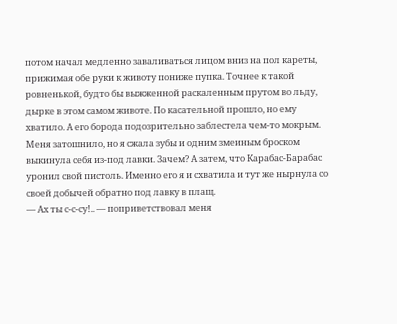потом начал медленно заваливаться лицом вниз на пол кареты, прижимая обе руки к животу пониже пупка. Точнее к такой ровненькой, будто бы выжженной раскаленным прутом во льду, дырке в этом самом животе. По касательной прошло, но ему хватило. А его борода подозрительно заблестела чем-то мокрым.
Меня затошнило, но я сжала зубы и одним змеиным броском выкинула себя из-под лавки. Зачем? А затем, что Карабас-Барабас уронил свой пистоль. Именно его я и схватила и тут же нырнула со своей добычей обратно под лавку в плащ.
— Ах ты с-с-су!.. — поприветствовал меня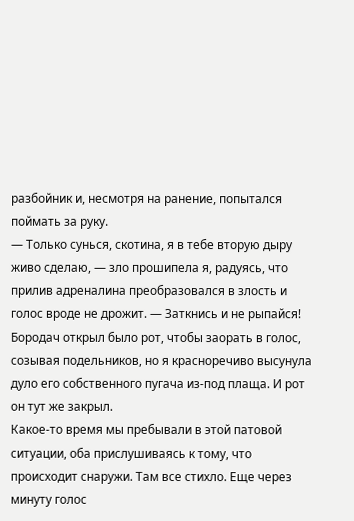разбойник и, несмотря на ранение, попытался поймать за руку.
— Только сунься, скотина, я в тебе вторую дыру живо сделаю, — зло прошипела я, радуясь, что прилив адреналина преобразовался в злость и голос вроде не дрожит. — Заткнись и не рыпайся!
Бородач открыл было рот, чтобы заорать в голос, созывая подельников, но я красноречиво высунула дуло его собственного пугача из-под плаща. И рот он тут же закрыл.
Какое-то время мы пребывали в этой патовой ситуации, оба прислушиваясь к тому, что происходит снаружи. Там все стихло. Еще через минуту голос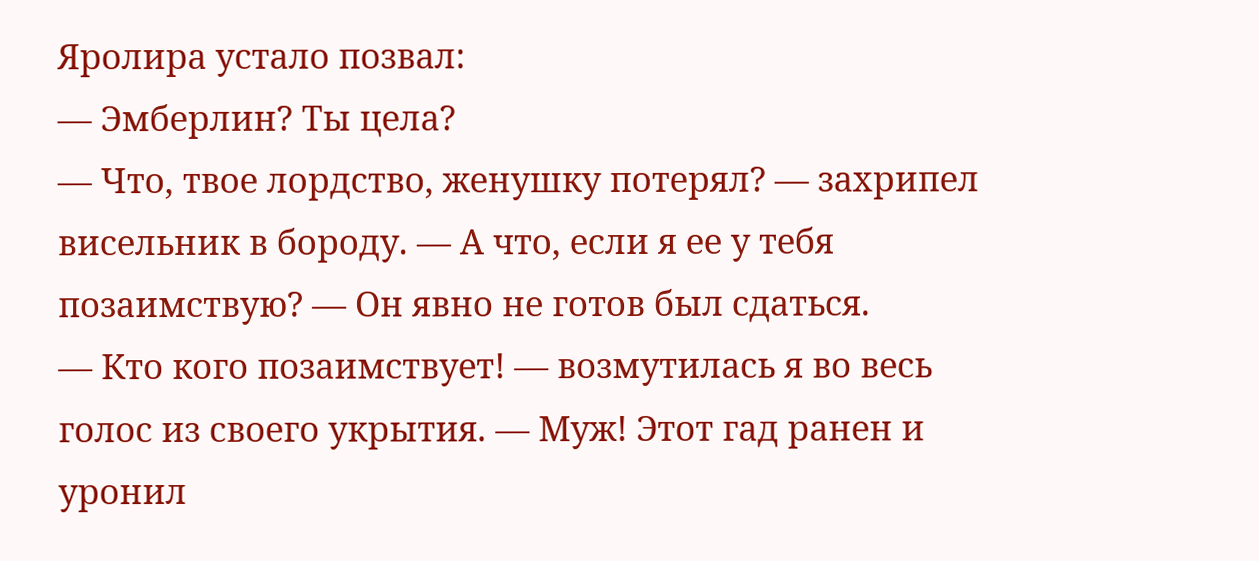Яролира устало позвал:
— Эмберлин? Ты цела?
— Что, твое лордство, женушку потерял? — захрипел висельник в бороду. — А что, если я ее у тебя позаимствую? — Он явно не готов был сдаться.
— Кто кого позаимствует! — возмутилась я во весь голос из своего укрытия. — Муж! Этот гад ранен и уронил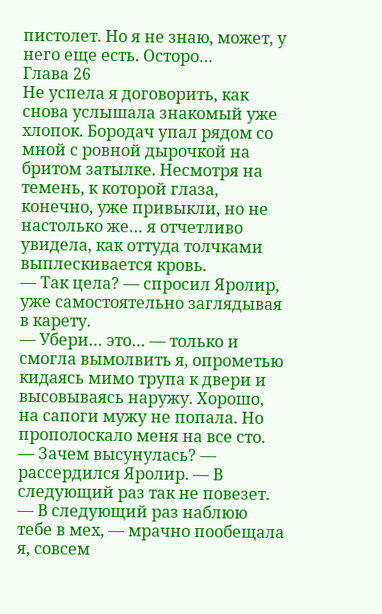пистолет. Но я не знаю, может, у него еще есть. Осторо…
Глава 26
Не успела я договорить, как снова услышала знакомый уже хлопок. Бородач упал рядом со мной с ровной дырочкой на бритом затылке. Несмотря на темень, к которой глаза, конечно, уже привыкли, но не настолько же… я отчетливо увидела, как оттуда толчками выплескивается кровь.
— Так цела? — спросил Яролир, уже самостоятельно заглядывая в карету.
— Убери… это… — только и смогла вымолвить я, опрометью кидаясь мимо трупа к двери и высовываясь наружу. Хорошо, на сапоги мужу не попала. Но прополоскало меня на все сто.
— Зачем высунулась? — рассердился Яролир. — В следующий раз так не повезет.
— В следующий раз наблюю тебе в мех, — мрачно пообещала я, совсем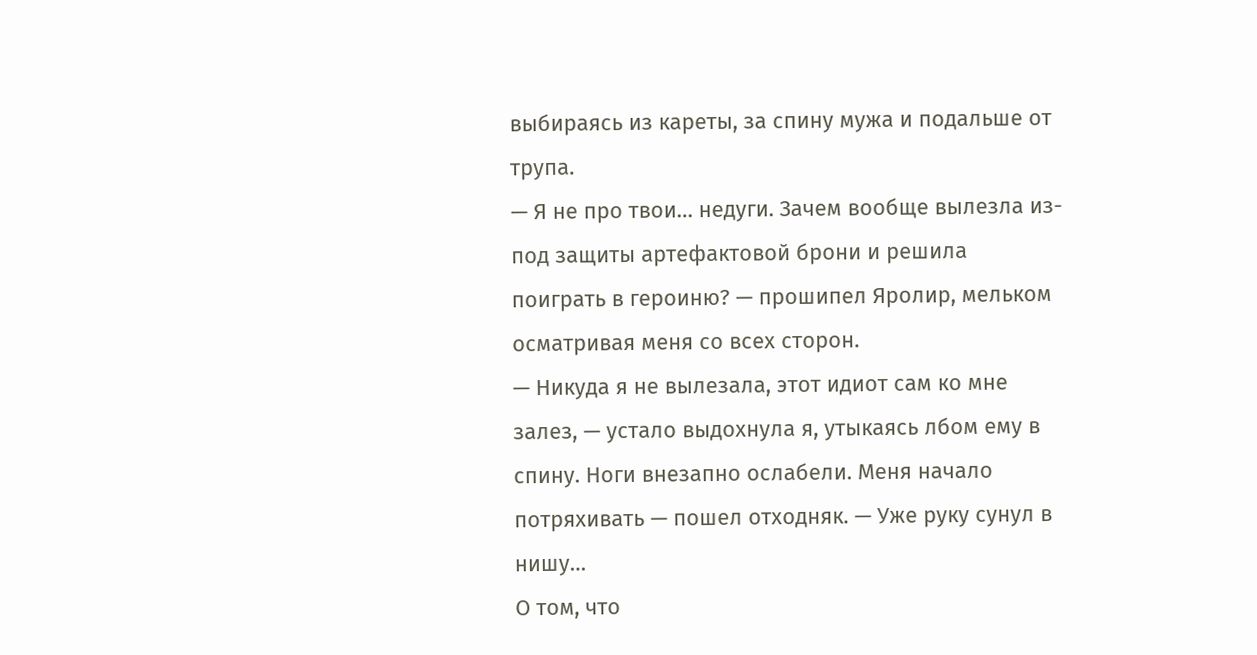выбираясь из кареты, за спину мужа и подальше от трупа.
— Я не про твои… недуги. Зачем вообще вылезла из-под защиты артефактовой брони и решила поиграть в героиню? — прошипел Яролир, мельком осматривая меня со всех сторон.
— Никуда я не вылезала, этот идиот сам ко мне залез, — устало выдохнула я, утыкаясь лбом ему в спину. Ноги внезапно ослабели. Меня начало потряхивать — пошел отходняк. — Уже руку сунул в нишу…
О том, что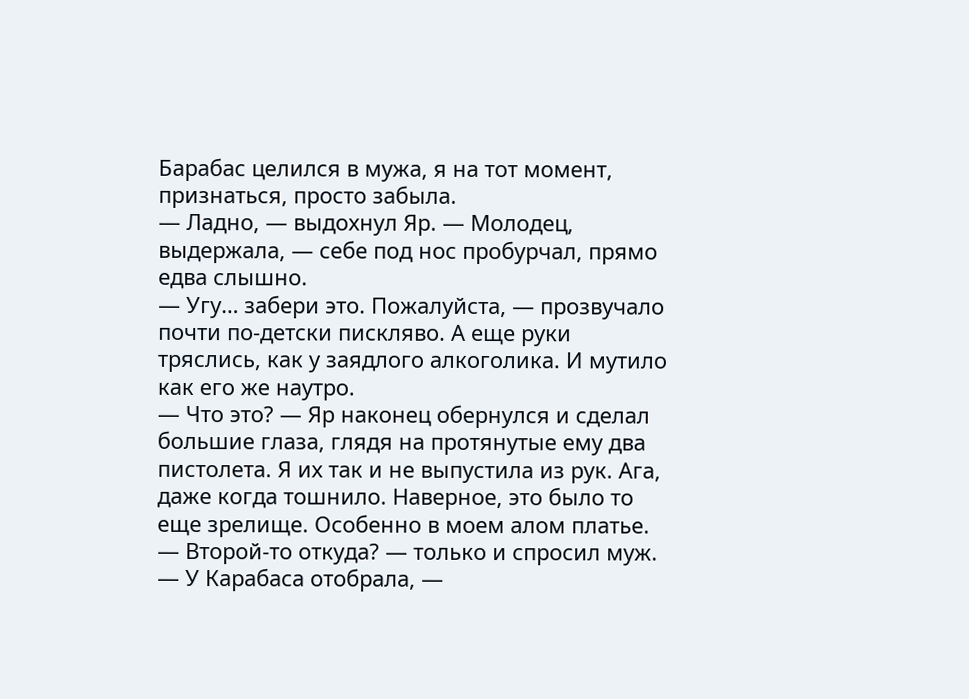Барабас целился в мужа, я на тот момент, признаться, просто забыла.
— Ладно, — выдохнул Яр. — Молодец, выдержала, — себе под нос пробурчал, прямо едва слышно.
— Угу… забери это. Пожалуйста, — прозвучало почти по-детски пискляво. А еще руки тряслись, как у заядлого алкоголика. И мутило как его же наутро.
— Что это? — Яр наконец обернулся и сделал большие глаза, глядя на протянутые ему два пистолета. Я их так и не выпустила из рук. Ага, даже когда тошнило. Наверное, это было то еще зрелище. Особенно в моем алом платье.
— Второй-то откуда? — только и спросил муж.
— У Карабаса отобрала, —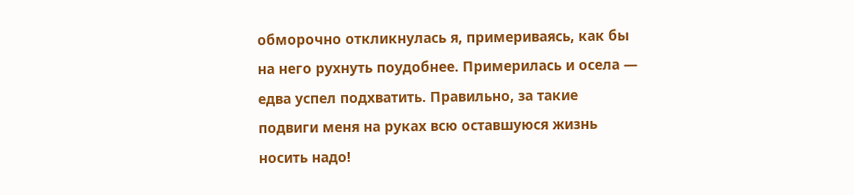обморочно откликнулась я, примериваясь, как бы на него рухнуть поудобнее. Примерилась и осела — едва успел подхватить. Правильно, за такие подвиги меня на руках всю оставшуюся жизнь носить надо!